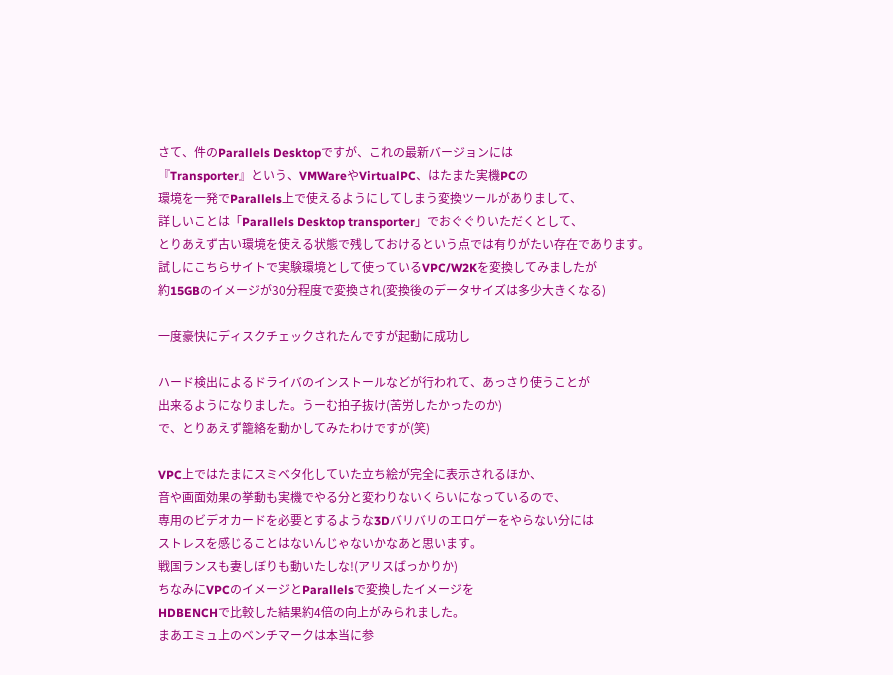さて、件のParallels Desktopですが、これの最新バージョンには
『Transporter』という、VMWareやVirtualPC、はたまた実機PCの
環境を一発でParallels上で使えるようにしてしまう変換ツールがありまして、
詳しいことは「Parallels Desktop transporter」でおぐぐりいただくとして、
とりあえず古い環境を使える状態で残しておけるという点では有りがたい存在であります。
試しにこちらサイトで実験環境として使っているVPC/W2Kを変換してみましたが
約15GBのイメージが30分程度で変換され(変換後のデータサイズは多少大きくなる)

一度豪快にディスクチェックされたんですが起動に成功し

ハード検出によるドライバのインストールなどが行われて、あっさり使うことが
出来るようになりました。うーむ拍子抜け(苦労したかったのか)
で、とりあえず籠絡を動かしてみたわけですが(笑)

VPC上ではたまにスミベタ化していた立ち絵が完全に表示されるほか、
音や画面効果の挙動も実機でやる分と変わりないくらいになっているので、
専用のビデオカードを必要とするような3Dバリバリのエロゲーをやらない分には
ストレスを感じることはないんじゃないかなあと思います。
戦国ランスも妻しぼりも動いたしな!(アリスばっかりか)
ちなみにVPCのイメージとParallelsで変換したイメージを
HDBENCHで比較した結果約4倍の向上がみられました。
まあエミュ上のベンチマークは本当に参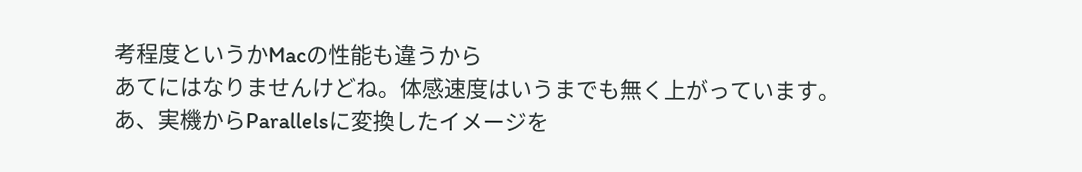考程度というかMacの性能も違うから
あてにはなりませんけどね。体感速度はいうまでも無く上がっています。
あ、実機からParallelsに変換したイメージを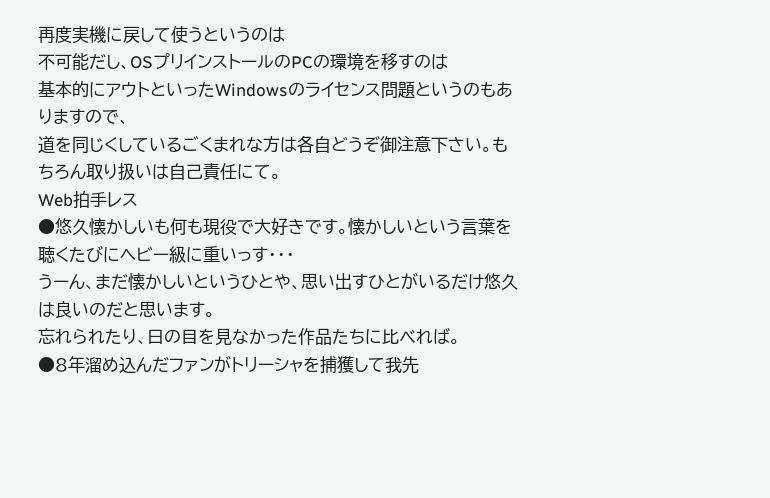再度実機に戻して使うというのは
不可能だし、OSプリインストールのPCの環境を移すのは
基本的にアウトといったWindowsのライセンス問題というのもありますので、
道を同じくしているごくまれな方は各自どうぞ御注意下さい。もちろん取り扱いは自己責任にて。
Web拍手レス
●悠久懐かしいも何も現役で大好きです。懐かしいという言葉を聴くたびにヘビー級に重いっす・・・
うーん、まだ懐かしいというひとや、思い出すひとがいるだけ悠久は良いのだと思います。
忘れられたり、日の目を見なかった作品たちに比べれば。
●8年溜め込んだファンがトリーシャを捕獲して我先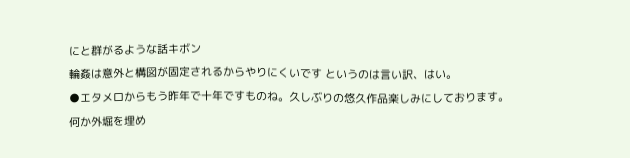にと群がるような話キボン
輪姦は意外と構図が固定されるからやりにくいです というのは言い訳、はい。
●エタメロからもう昨年で十年ですものね。久しぶりの悠久作品楽しみにしております。
何か外堀を埋め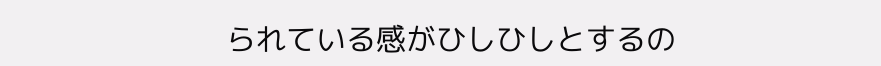られている感がひしひしとするの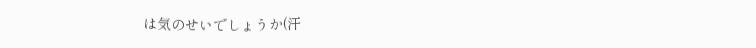は気のせいでしょうか(汗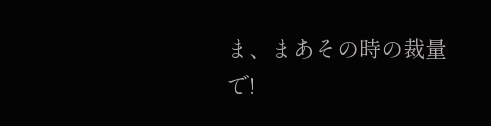ま、まあその時の裁量で!